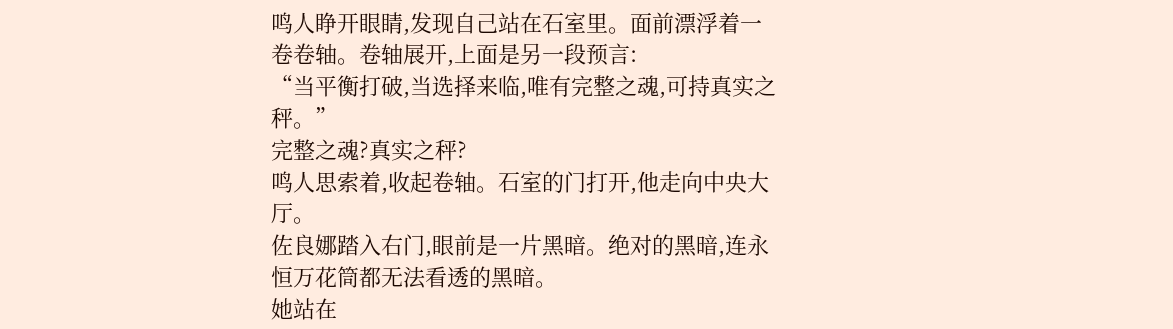鸣人睁开眼睛,发现自己站在石室里。面前漂浮着一卷卷轴。卷轴展开,上面是另一段预言:
“当平衡打破,当选择来临,唯有完整之魂,可持真实之秤。”
完整之魂?真实之秤?
鸣人思索着,收起卷轴。石室的门打开,他走向中央大厅。
佐良娜踏入右门,眼前是一片黑暗。绝对的黑暗,连永恒万花筒都无法看透的黑暗。
她站在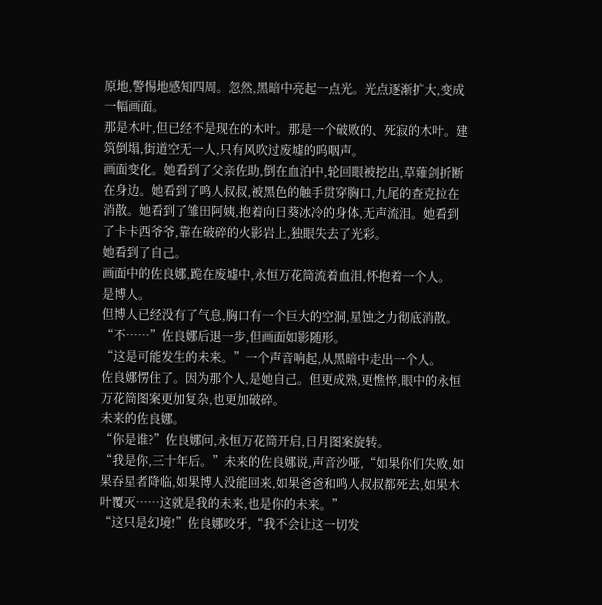原地,警惕地感知四周。忽然,黑暗中亮起一点光。光点逐渐扩大,变成一幅画面。
那是木叶,但已经不是现在的木叶。那是一个破败的、死寂的木叶。建筑倒塌,街道空无一人,只有风吹过废墟的呜咽声。
画面变化。她看到了父亲佐助,倒在血泊中,轮回眼被挖出,草薙剑折断在身边。她看到了鸣人叔叔,被黑色的触手贯穿胸口,九尾的查克拉在消散。她看到了雏田阿姨,抱着向日葵冰冷的身体,无声流泪。她看到了卡卡西爷爷,靠在破碎的火影岩上,独眼失去了光彩。
她看到了自己。
画面中的佐良娜,跪在废墟中,永恒万花筒流着血泪,怀抱着一个人。
是博人。
但博人已经没有了气息,胸口有一个巨大的空洞,星蚀之力彻底消散。
“不……”佐良娜后退一步,但画面如影随形。
“这是可能发生的未来。”一个声音响起,从黑暗中走出一个人。
佐良娜愣住了。因为那个人,是她自己。但更成熟,更憔悴,眼中的永恒万花筒图案更加复杂,也更加破碎。
未来的佐良娜。
“你是谁?”佐良娜问,永恒万花筒开启,日月图案旋转。
“我是你,三十年后。”未来的佐良娜说,声音沙哑,“如果你们失败,如果吞星者降临,如果博人没能回来,如果爸爸和鸣人叔叔都死去,如果木叶覆灭……这就是我的未来,也是你的未来。”
“这只是幻境!”佐良娜咬牙,“我不会让这一切发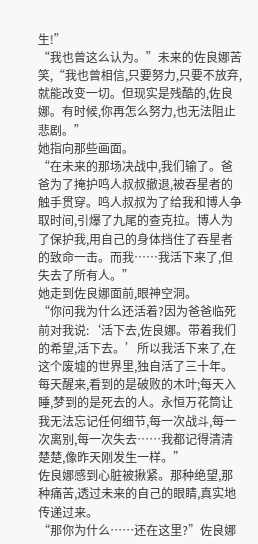生!”
“我也曾这么认为。”未来的佐良娜苦笑,“我也曾相信,只要努力,只要不放弃,就能改变一切。但现实是残酷的,佐良娜。有时候,你再怎么努力,也无法阻止悲剧。”
她指向那些画面。
“在未来的那场决战中,我们输了。爸爸为了掩护鸣人叔叔撤退,被吞星者的触手贯穿。鸣人叔叔为了给我和博人争取时间,引爆了九尾的查克拉。博人为了保护我,用自己的身体挡住了吞星者的致命一击。而我……我活下来了,但失去了所有人。”
她走到佐良娜面前,眼神空洞。
“你问我为什么还活着?因为爸爸临死前对我说:‘活下去,佐良娜。带着我们的希望,活下去。’所以我活下来了,在这个废墟的世界里,独自活了三十年。每天醒来,看到的是破败的木叶;每天入睡,梦到的是死去的人。永恒万花筒让我无法忘记任何细节,每一次战斗,每一次离别,每一次失去……我都记得清清楚楚,像昨天刚发生一样。”
佐良娜感到心脏被揪紧。那种绝望,那种痛苦,透过未来的自己的眼睛,真实地传递过来。
“那你为什么……还在这里?”佐良娜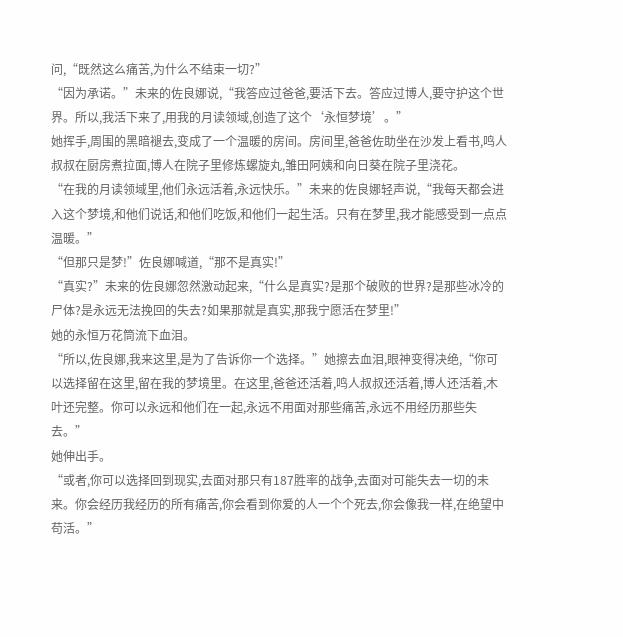问,“既然这么痛苦,为什么不结束一切?”
“因为承诺。”未来的佐良娜说,“我答应过爸爸,要活下去。答应过博人,要守护这个世界。所以,我活下来了,用我的月读领域,创造了这个‘永恒梦境’。”
她挥手,周围的黑暗褪去,变成了一个温暖的房间。房间里,爸爸佐助坐在沙发上看书,鸣人叔叔在厨房煮拉面,博人在院子里修炼螺旋丸,雏田阿姨和向日葵在院子里浇花。
“在我的月读领域里,他们永远活着,永远快乐。”未来的佐良娜轻声说,“我每天都会进入这个梦境,和他们说话,和他们吃饭,和他们一起生活。只有在梦里,我才能感受到一点点温暖。”
“但那只是梦!”佐良娜喊道,“那不是真实!”
“真实?”未来的佐良娜忽然激动起来,“什么是真实?是那个破败的世界?是那些冰冷的尸体?是永远无法挽回的失去?如果那就是真实,那我宁愿活在梦里!”
她的永恒万花筒流下血泪。
“所以,佐良娜,我来这里,是为了告诉你一个选择。”她擦去血泪,眼神变得决绝,“你可以选择留在这里,留在我的梦境里。在这里,爸爸还活着,鸣人叔叔还活着,博人还活着,木叶还完整。你可以永远和他们在一起,永远不用面对那些痛苦,永远不用经历那些失去。”
她伸出手。
“或者,你可以选择回到现实,去面对那只有187胜率的战争,去面对可能失去一切的未来。你会经历我经历的所有痛苦,你会看到你爱的人一个个死去,你会像我一样,在绝望中苟活。”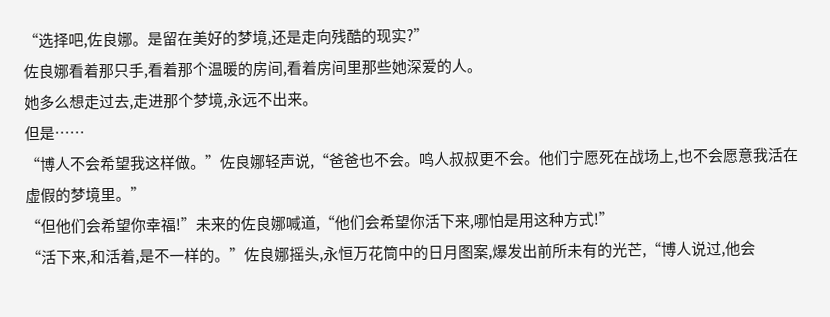“选择吧,佐良娜。是留在美好的梦境,还是走向残酷的现实?”
佐良娜看着那只手,看着那个温暖的房间,看着房间里那些她深爱的人。
她多么想走过去,走进那个梦境,永远不出来。
但是……
“博人不会希望我这样做。”佐良娜轻声说,“爸爸也不会。鸣人叔叔更不会。他们宁愿死在战场上,也不会愿意我活在虚假的梦境里。”
“但他们会希望你幸福!”未来的佐良娜喊道,“他们会希望你活下来,哪怕是用这种方式!”
“活下来,和活着,是不一样的。”佐良娜摇头,永恒万花筒中的日月图案,爆发出前所未有的光芒,“博人说过,他会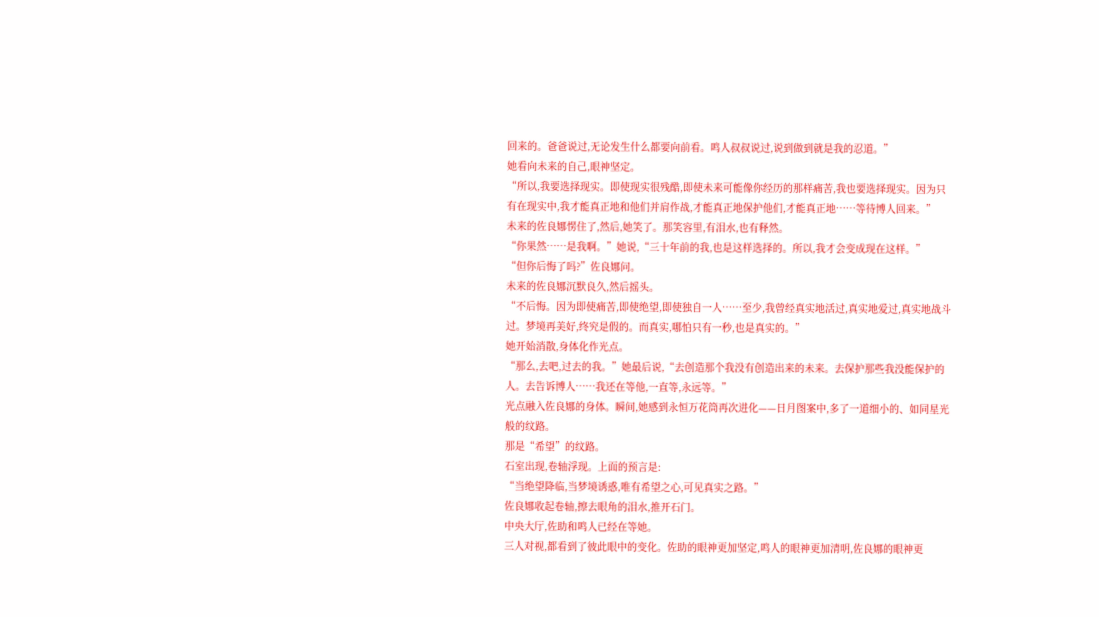回来的。爸爸说过,无论发生什么都要向前看。鸣人叔叔说过,说到做到就是我的忍道。”
她看向未来的自己,眼神坚定。
“所以,我要选择现实。即使现实很残酷,即使未来可能像你经历的那样痛苦,我也要选择现实。因为只有在现实中,我才能真正地和他们并肩作战,才能真正地保护他们,才能真正地……等待博人回来。”
未来的佐良娜愣住了,然后,她笑了。那笑容里,有泪水,也有释然。
“你果然……是我啊。”她说,“三十年前的我,也是这样选择的。所以,我才会变成现在这样。”
“但你后悔了吗?”佐良娜问。
未来的佐良娜沉默良久,然后摇头。
“不后悔。因为即使痛苦,即使绝望,即使独自一人……至少,我曾经真实地活过,真实地爱过,真实地战斗过。梦境再美好,终究是假的。而真实,哪怕只有一秒,也是真实的。”
她开始消散,身体化作光点。
“那么,去吧,过去的我。”她最后说,“去创造那个我没有创造出来的未来。去保护那些我没能保护的人。去告诉博人……我还在等他,一直等,永远等。”
光点融入佐良娜的身体。瞬间,她感到永恒万花筒再次进化——日月图案中,多了一道细小的、如同星光般的纹路。
那是“希望”的纹路。
石室出现,卷轴浮现。上面的预言是:
“当绝望降临,当梦境诱惑,唯有希望之心,可见真实之路。”
佐良娜收起卷轴,擦去眼角的泪水,推开石门。
中央大厅,佐助和鸣人已经在等她。
三人对视,都看到了彼此眼中的变化。佐助的眼神更加坚定,鸣人的眼神更加清明,佐良娜的眼神更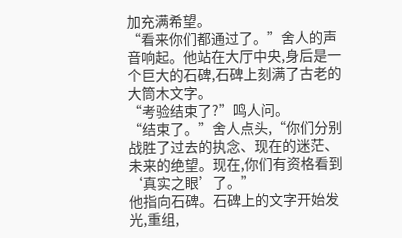加充满希望。
“看来你们都通过了。”舍人的声音响起。他站在大厅中央,身后是一个巨大的石碑,石碑上刻满了古老的大筒木文字。
“考验结束了?”鸣人问。
“结束了。”舍人点头,“你们分别战胜了过去的执念、现在的迷茫、未来的绝望。现在,你们有资格看到‘真实之眼’了。”
他指向石碑。石碑上的文字开始发光,重组,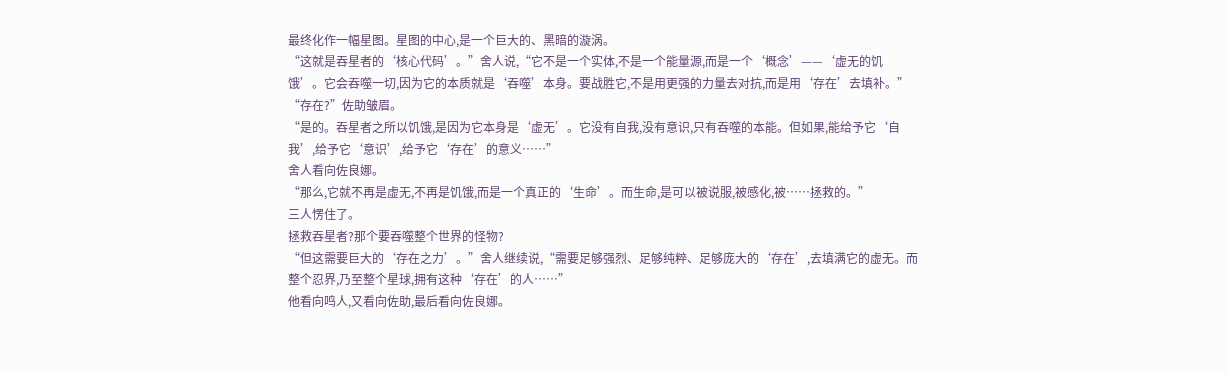最终化作一幅星图。星图的中心,是一个巨大的、黑暗的漩涡。
“这就是吞星者的‘核心代码’。”舍人说,“它不是一个实体,不是一个能量源,而是一个‘概念’——‘虚无的饥饿’。它会吞噬一切,因为它的本质就是‘吞噬’本身。要战胜它,不是用更强的力量去对抗,而是用‘存在’去填补。”
“存在?”佐助皱眉。
“是的。吞星者之所以饥饿,是因为它本身是‘虚无’。它没有自我,没有意识,只有吞噬的本能。但如果,能给予它‘自我’,给予它‘意识’,给予它‘存在’的意义……”
舍人看向佐良娜。
“那么,它就不再是虚无,不再是饥饿,而是一个真正的‘生命’。而生命,是可以被说服,被感化,被……拯救的。”
三人愣住了。
拯救吞星者?那个要吞噬整个世界的怪物?
“但这需要巨大的‘存在之力’。”舍人继续说,“需要足够强烈、足够纯粹、足够庞大的‘存在’,去填满它的虚无。而整个忍界,乃至整个星球,拥有这种‘存在’的人……”
他看向鸣人,又看向佐助,最后看向佐良娜。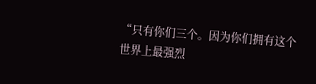“只有你们三个。因为你们拥有这个世界上最强烈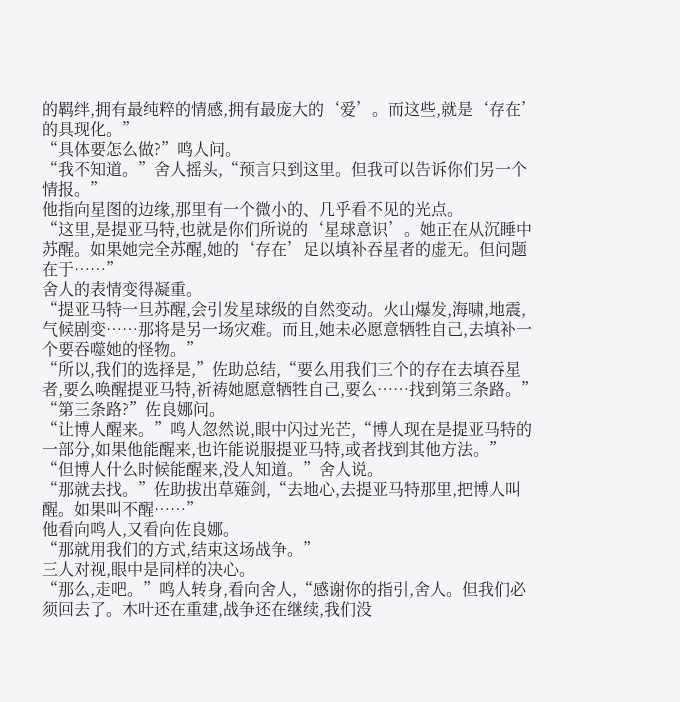的羁绊,拥有最纯粹的情感,拥有最庞大的‘爱’。而这些,就是‘存在’的具现化。”
“具体要怎么做?”鸣人问。
“我不知道。”舍人摇头,“预言只到这里。但我可以告诉你们另一个情报。”
他指向星图的边缘,那里有一个微小的、几乎看不见的光点。
“这里,是提亚马特,也就是你们所说的‘星球意识’。她正在从沉睡中苏醒。如果她完全苏醒,她的‘存在’足以填补吞星者的虚无。但问题在于……”
舍人的表情变得凝重。
“提亚马特一旦苏醒,会引发星球级的自然变动。火山爆发,海啸,地震,气候剧变……那将是另一场灾难。而且,她未必愿意牺牲自己,去填补一个要吞噬她的怪物。”
“所以,我们的选择是,”佐助总结,“要么用我们三个的存在去填吞星者,要么唤醒提亚马特,祈祷她愿意牺牲自己,要么……找到第三条路。”
“第三条路?”佐良娜问。
“让博人醒来。”鸣人忽然说,眼中闪过光芒,“博人现在是提亚马特的一部分,如果他能醒来,也许能说服提亚马特,或者找到其他方法。”
“但博人什么时候能醒来,没人知道。”舍人说。
“那就去找。”佐助拔出草薙剑,“去地心,去提亚马特那里,把博人叫醒。如果叫不醒……”
他看向鸣人,又看向佐良娜。
“那就用我们的方式,结束这场战争。”
三人对视,眼中是同样的决心。
“那么,走吧。”鸣人转身,看向舍人,“感谢你的指引,舍人。但我们必须回去了。木叶还在重建,战争还在继续,我们没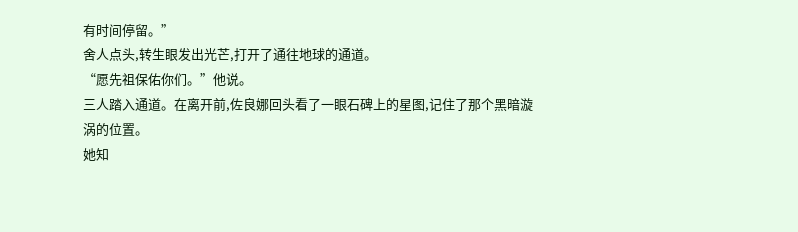有时间停留。”
舍人点头,转生眼发出光芒,打开了通往地球的通道。
“愿先祖保佑你们。”他说。
三人踏入通道。在离开前,佐良娜回头看了一眼石碑上的星图,记住了那个黑暗漩涡的位置。
她知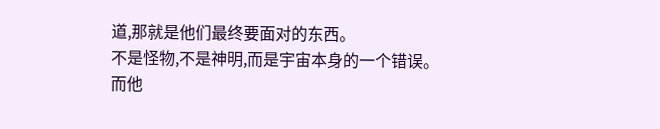道,那就是他们最终要面对的东西。
不是怪物,不是神明,而是宇宙本身的一个错误。
而他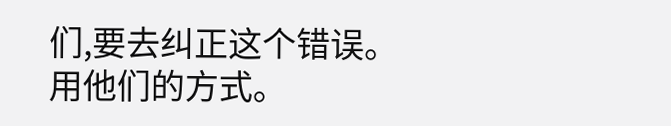们,要去纠正这个错误。
用他们的方式。